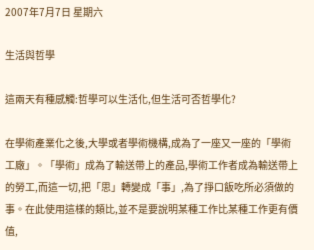2007年7月7日 星期六

生活與哲學

這兩天有種感觸:哲學可以生活化,但生活可否哲學化?

在學術產業化之後,大學或者學術機構,成為了一座又一座的「學術工廠」。「學術」成為了輸送帶上的產品,學術工作者成為輸送帶上的勞工,而這一切,把「思」轉變成「事」,為了掙口飯吃所必須做的事。在此使用這樣的類比,並不是要說明某種工作比某種工作更有價值,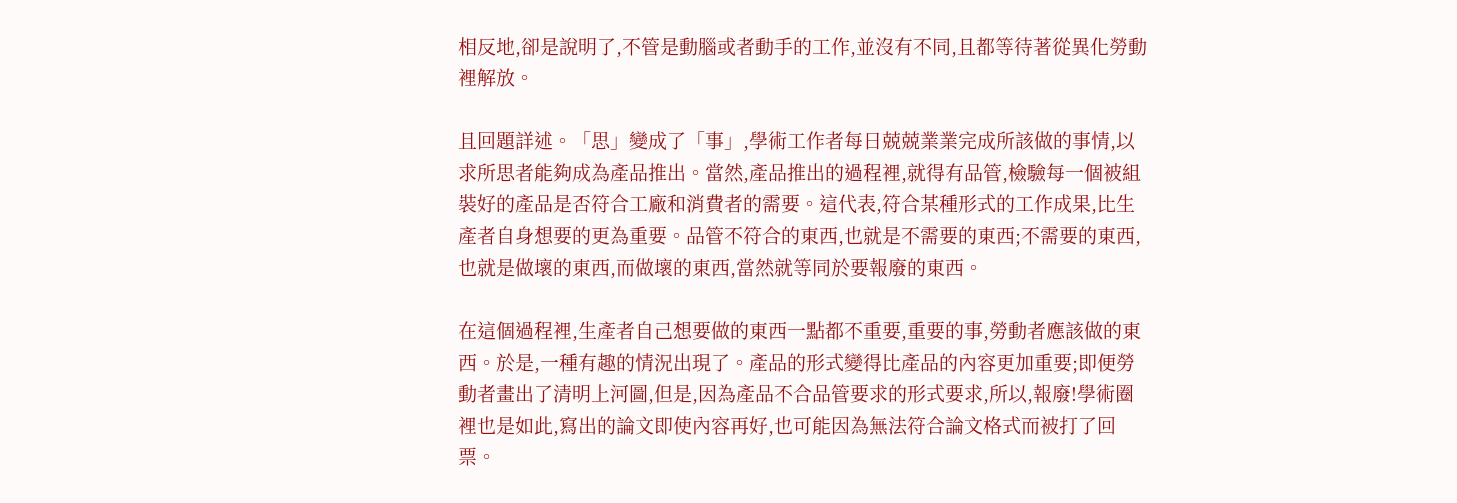相反地,卻是說明了,不管是動腦或者動手的工作,並沒有不同,且都等待著從異化勞動裡解放。

且回題詳述。「思」變成了「事」,學術工作者每日兢兢業業完成所該做的事情,以求所思者能夠成為產品推出。當然,產品推出的過程裡,就得有品管,檢驗每一個被組裝好的產品是否符合工廠和消費者的需要。這代表,符合某種形式的工作成果,比生產者自身想要的更為重要。品管不符合的東西,也就是不需要的東西;不需要的東西,也就是做壞的東西,而做壞的東西,當然就等同於要報廢的東西。

在這個過程裡,生產者自己想要做的東西一點都不重要,重要的事,勞動者應該做的東西。於是,一種有趣的情況出現了。產品的形式變得比產品的內容更加重要;即便勞動者畫出了清明上河圖,但是,因為產品不合品管要求的形式要求,所以,報廢!學術圈裡也是如此,寫出的論文即使內容再好,也可能因為無法符合論文格式而被打了回票。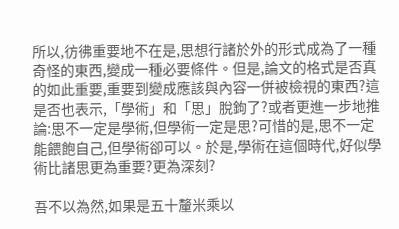所以,彷彿重要地不在是,思想行諸於外的形式成為了一種奇怪的東西,變成一種必要條件。但是,論文的格式是否真的如此重要,重要到變成應該與內容一併被檢視的東西?這是否也表示,「學術」和「思」脫鉤了?或者更進一步地推論:思不一定是學術,但學術一定是思?可惜的是,思不一定能餵飽自己,但學術卻可以。於是,學術在這個時代,好似學術比諸思更為重要?更為深刻?

吾不以為然,如果是五十釐米乘以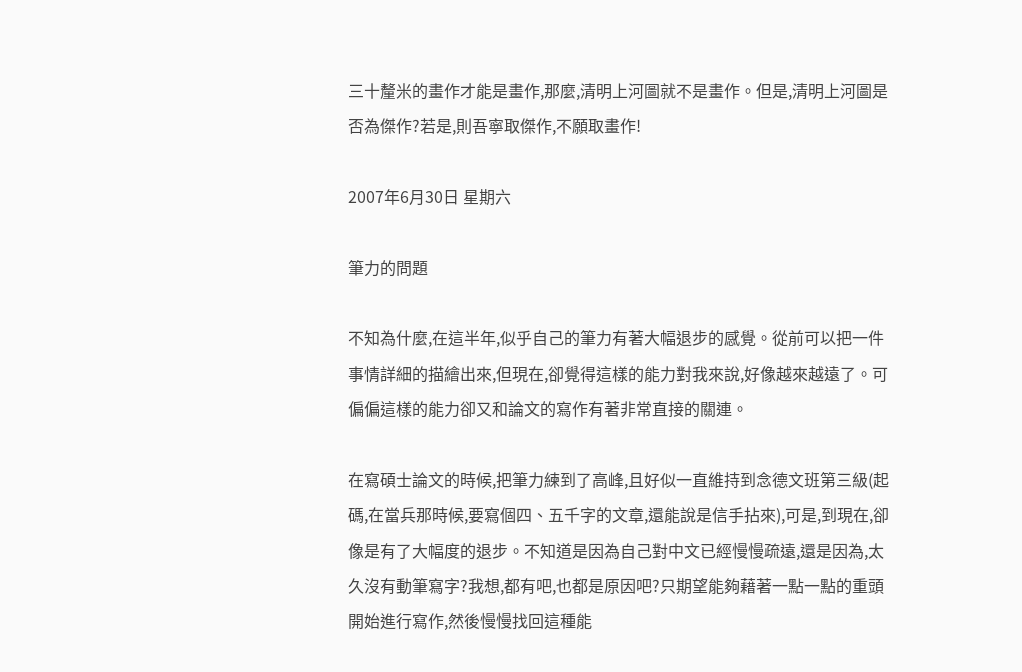三十釐米的畫作才能是畫作,那麼,清明上河圖就不是畫作。但是,清明上河圖是否為傑作?若是,則吾寧取傑作,不願取畫作!

2007年6月30日 星期六

筆力的問題

不知為什麼,在這半年,似乎自己的筆力有著大幅退步的感覺。從前可以把一件事情詳細的描繪出來,但現在,卻覺得這樣的能力對我來說,好像越來越遠了。可偏偏這樣的能力卻又和論文的寫作有著非常直接的關連。

在寫碩士論文的時候,把筆力練到了高峰,且好似一直維持到念德文班第三級(起碼,在當兵那時候,要寫個四、五千字的文章,還能說是信手拈來),可是,到現在,卻像是有了大幅度的退步。不知道是因為自己對中文已經慢慢疏遠,還是因為,太久沒有動筆寫字?我想,都有吧,也都是原因吧?只期望能夠藉著一點一點的重頭開始進行寫作,然後慢慢找回這種能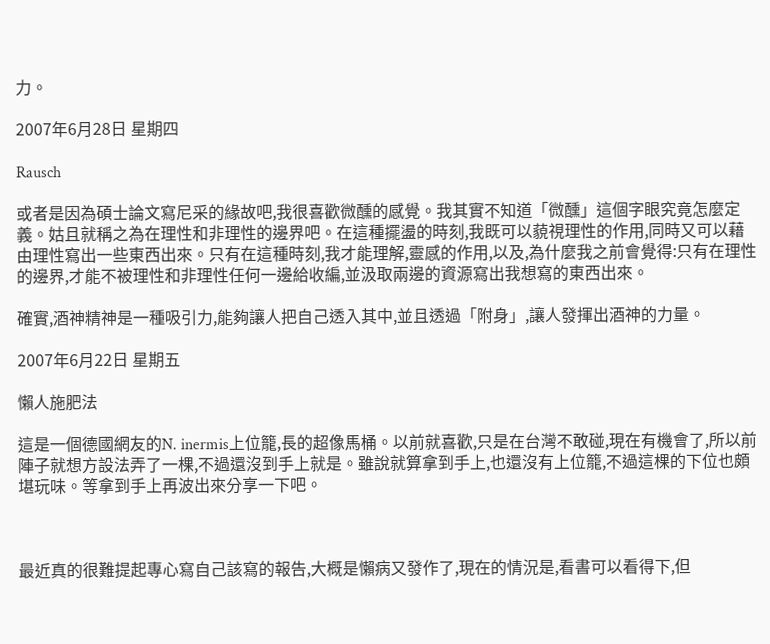力。

2007年6月28日 星期四

Rausch

或者是因為碩士論文寫尼采的緣故吧,我很喜歡微醺的感覺。我其實不知道「微醺」這個字眼究竟怎麼定義。姑且就稱之為在理性和非理性的邊界吧。在這種擺盪的時刻,我既可以藐視理性的作用,同時又可以藉由理性寫出一些東西出來。只有在這種時刻,我才能理解,靈感的作用,以及,為什麼我之前會覺得:只有在理性的邊界,才能不被理性和非理性任何一邊給收編,並汲取兩邊的資源寫出我想寫的東西出來。

確實,酒神精神是一種吸引力,能夠讓人把自己透入其中,並且透過「附身」,讓人發揮出酒神的力量。

2007年6月22日 星期五

懶人施肥法

這是一個德國網友的N. inermis上位籠,長的超像馬桶。以前就喜歡,只是在台灣不敢碰,現在有機會了,所以前陣子就想方設法弄了一棵,不過還沒到手上就是。雖說就算拿到手上,也還沒有上位籠,不過這棵的下位也頗堪玩味。等拿到手上再波出來分享一下吧。



最近真的很難提起專心寫自己該寫的報告,大概是懶病又發作了,現在的情況是,看書可以看得下,但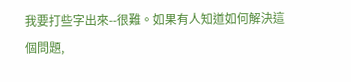我要打些字出來--很難。如果有人知道如何解決這個問題,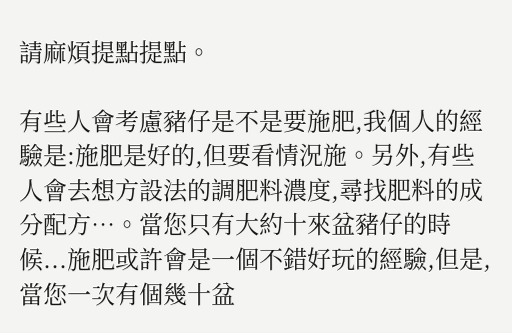請麻煩提點提點。

有些人會考慮豬仔是不是要施肥,我個人的經驗是:施肥是好的,但要看情況施。另外,有些人會去想方設法的調肥料濃度,尋找肥料的成分配方…。當您只有大約十來盆豬仔的時候...施肥或許會是一個不錯好玩的經驗,但是,當您一次有個幾十盆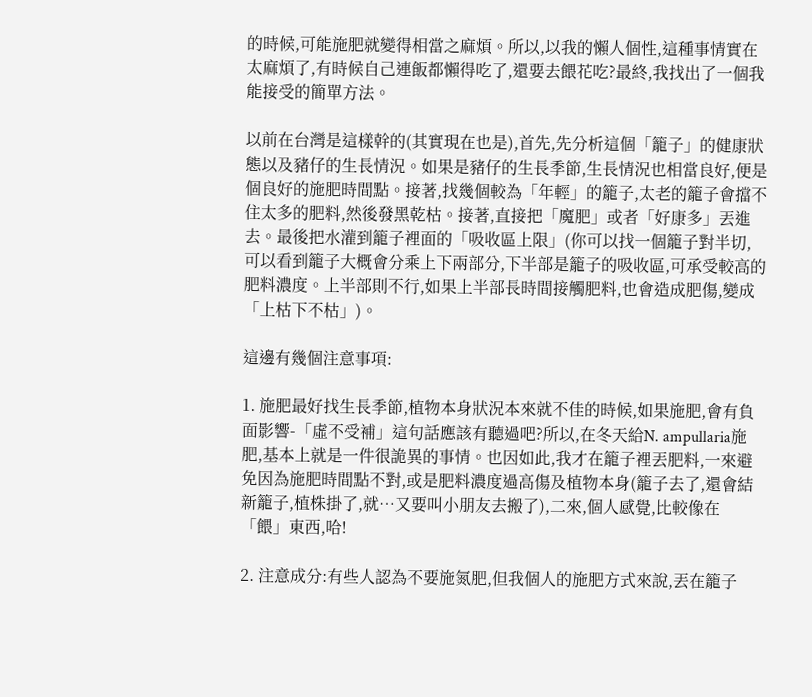的時候,可能施肥就變得相當之麻煩。所以,以我的懶人個性,這種事情實在太麻煩了,有時候自己連飯都懶得吃了,還要去餵花吃?最終,我找出了一個我能接受的簡單方法。

以前在台灣是這樣幹的(其實現在也是),首先,先分析這個「籠子」的健康狀態以及豬仔的生長情況。如果是豬仔的生長季節,生長情況也相當良好,便是個良好的施肥時間點。接著,找幾個較為「年輕」的籠子,太老的籠子會擋不住太多的肥料,然後發黑乾枯。接著,直接把「魔肥」或者「好康多」丟進去。最後把水灌到籠子裡面的「吸收區上限」(你可以找一個籠子對半切,可以看到籠子大概會分乘上下兩部分,下半部是籠子的吸收區,可承受較高的肥料濃度。上半部則不行,如果上半部長時間接觸肥料,也會造成肥傷,變成「上枯下不枯」)。

這邊有幾個注意事項:

1. 施肥最好找生長季節,植物本身狀況本來就不佳的時候,如果施肥,會有負面影響-「虛不受補」這句話應該有聽過吧?所以,在冬天給N. ampullaria施肥,基本上就是一件很詭異的事情。也因如此,我才在籠子裡丟肥料,一來避免因為施肥時間點不對,或是肥料濃度過高傷及植物本身(籠子去了,還會結新籠子,植株掛了,就…又要叫小朋友去搬了),二來,個人感覺,比較像在「餵」東西,哈!

2. 注意成分:有些人認為不要施氮肥,但我個人的施肥方式來說,丟在籠子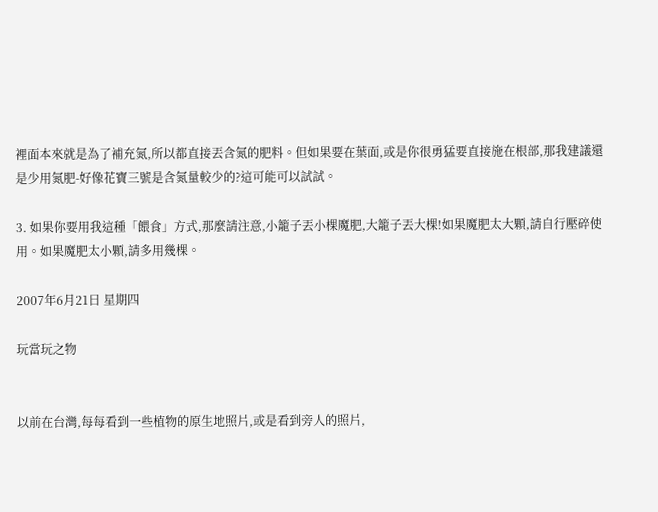裡面本來就是為了補充氮,所以都直接丟含氮的肥料。但如果要在葉面,或是你很勇猛要直接施在根部,那我建議還是少用氮肥-好像花寶三號是含氮量較少的?這可能可以試試。

3. 如果你要用我這種「餵食」方式,那麼請注意,小籠子丟小棵魔肥,大籠子丟大棵!如果魔肥太大顆,請自行壓碎使用。如果魔肥太小顆,請多用幾棵。

2007年6月21日 星期四

玩當玩之物


以前在台灣,每每看到一些植物的原生地照片,或是看到旁人的照片,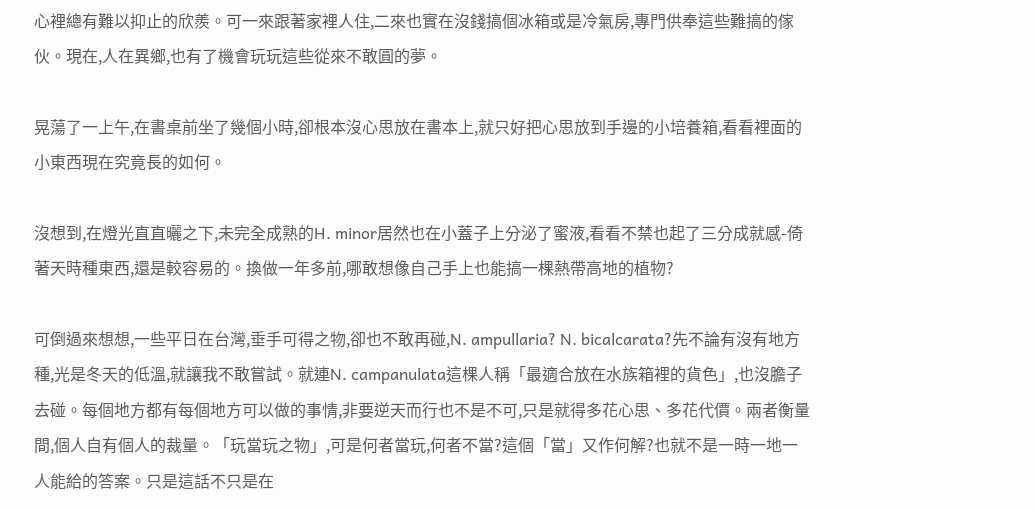心裡總有難以抑止的欣羨。可一來跟著家裡人住,二來也實在沒錢搞個冰箱或是冷氣房,專門供奉這些難搞的傢伙。現在,人在異鄉,也有了機會玩玩這些從來不敢圓的夢。

晃蕩了一上午,在書桌前坐了幾個小時,卻根本沒心思放在書本上,就只好把心思放到手邊的小培養箱,看看裡面的小東西現在究竟長的如何。

沒想到,在燈光直直曬之下,未完全成熟的H. minor居然也在小蓋子上分泌了蜜液,看看不禁也起了三分成就感-倚著天時種東西,還是較容易的。換做一年多前,哪敢想像自己手上也能搞一棵熱帶高地的植物?

可倒過來想想,一些平日在台灣,垂手可得之物,卻也不敢再碰,N. ampullaria? N. bicalcarata?先不論有沒有地方種,光是冬天的低溫,就讓我不敢嘗試。就連N. campanulata這棵人稱「最適合放在水族箱裡的貨色」,也沒膽子去碰。每個地方都有每個地方可以做的事情,非要逆天而行也不是不可,只是就得多花心思、多花代價。兩者衡量間,個人自有個人的裁量。「玩當玩之物」,可是何者當玩,何者不當?這個「當」又作何解?也就不是一時一地一人能給的答案。只是這話不只是在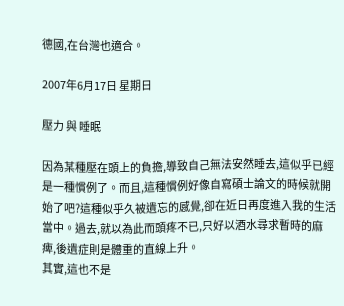德國,在台灣也適合。

2007年6月17日 星期日

壓力 與 睡眠

因為某種壓在頭上的負擔,導致自己無法安然睡去,這似乎已經是一種慣例了。而且,這種慣例好像自寫碩士論文的時候就開始了吧?這種似乎久被遺忘的感覺,卻在近日再度進入我的生活當中。過去,就以為此而頭疼不已,只好以酒水尋求暫時的麻痺,後遺症則是體重的直線上升。
其實,這也不是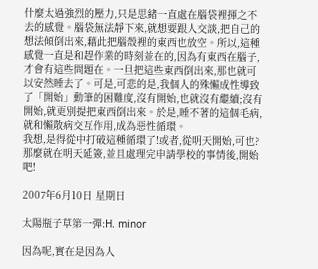什麼太過強烈的壓力,只是思緒一直處在腦袋裡揮之不去的感覺。腦袋無法靜下來,就想要跟人交談,把自己的想法傾倒出來,藉此把腦殼裡的東西也放空。所以,這種感覺一直是和趕作業的時刻並在的,因為有東西在腦子,才會有這些問題在。一旦把這些東西倒出來,那也就可以安然睡去了。可是,可悲的是,我個人的殊懶成性導致了「開始」動筆的困難度,沒有開始,也就沒有繼續;沒有開始,就更別提把東西倒出來。於是,睡不著的這個毛病,就和懶散病交互作用,成為惡性循環。
我想,是得從中打破這種循環了!或者,從明天開始,可也?那麼就在明天延簽,並且處理完申請學校的事情後,開始吧!

2007年6月10日 星期日

太陽瓶子草第一彈:H. minor

因為呢,實在是因為人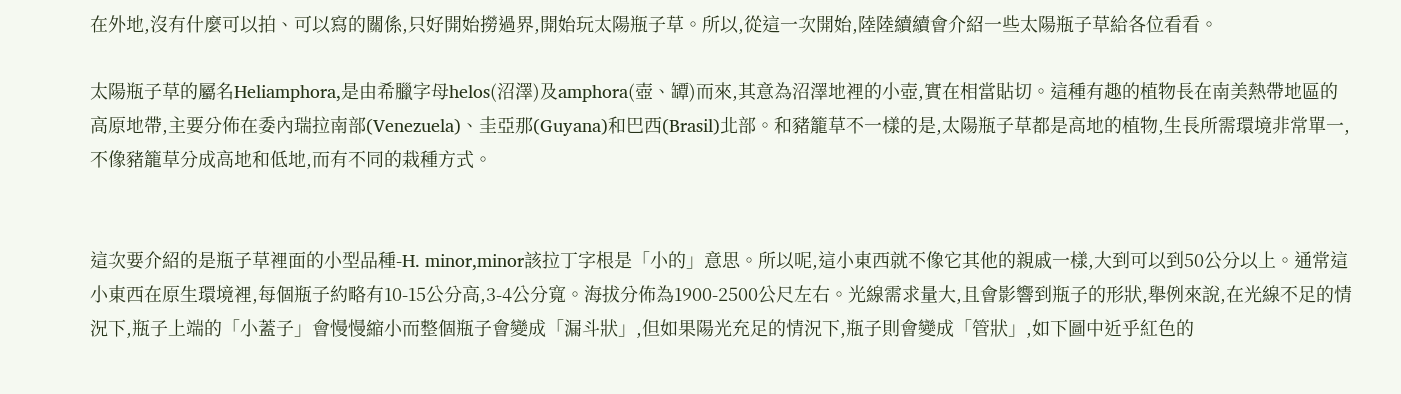在外地,沒有什麼可以拍、可以寫的關係,只好開始撈過界,開始玩太陽瓶子草。所以,從這一次開始,陸陸續續會介紹一些太陽瓶子草給各位看看。

太陽瓶子草的屬名Heliamphora,是由希臘字母helos(沼澤)及amphora(壺、罈)而來,其意為沼澤地裡的小壺,實在相當貼切。這種有趣的植物長在南美熱帶地區的高原地帶,主要分佈在委內瑞拉南部(Venezuela)、圭亞那(Guyana)和巴西(Brasil)北部。和豬籠草不一樣的是,太陽瓶子草都是高地的植物,生長所需環境非常單一,不像豬籠草分成高地和低地,而有不同的栽種方式。


這次要介紹的是瓶子草裡面的小型品種-H. minor,minor該拉丁字根是「小的」意思。所以呢,這小東西就不像它其他的親戚一樣,大到可以到50公分以上。通常這小東西在原生環境裡,每個瓶子約略有10-15公分高,3-4公分寬。海拔分佈為1900-2500公尺左右。光線需求量大,且會影響到瓶子的形狀,舉例來說,在光線不足的情況下,瓶子上端的「小蓋子」會慢慢縮小而整個瓶子會變成「漏斗狀」,但如果陽光充足的情況下,瓶子則會變成「管狀」,如下圖中近乎紅色的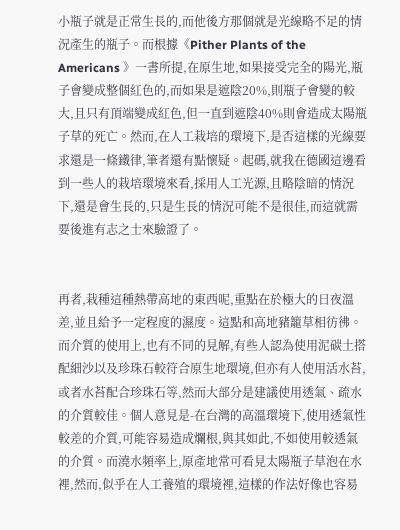小瓶子就是正常生長的,而他後方那個就是光線略不足的情況產生的瓶子。而根據《Pither Plants of the Americans 》一書所提,在原生地,如果接受完全的陽光,瓶子會變成整個紅色的,而如果是遮陰20%,則瓶子會變的較大,且只有頂端變成紅色,但一直到遮陰40%則會造成太陽瓶子草的死亡。然而,在人工栽培的環境下,是否這樣的光線要求還是一條鐵律,筆者還有點懷疑。起碼,就我在德國這邊看到一些人的栽培環境來看,採用人工光源,且略陰暗的情況下,還是會生長的,只是生長的情況可能不是很佳,而這就需要後進有志之士來驗證了。


再者,栽種這種熱帶高地的東西呢,重點在於極大的日夜溫差,並且給予一定程度的濕度。這點和高地豬籠草相彷彿。而介質的使用上,也有不同的見解,有些人認為使用泥碳土搭配細沙以及珍珠石較符合原生地環境,但亦有人使用活水苔,或者水苔配合珍珠石等,然而大部分是建議使用透氣、疏水的介質較佳。個人意見是-在台灣的高溫環境下,使用透氣性較差的介質,可能容易造成爛根,與其如此,不如使用較透氣的介質。而澆水頻率上,原產地常可看見太陽瓶子草泡在水裡,然而,似乎在人工養殖的環境裡,這樣的作法好像也容易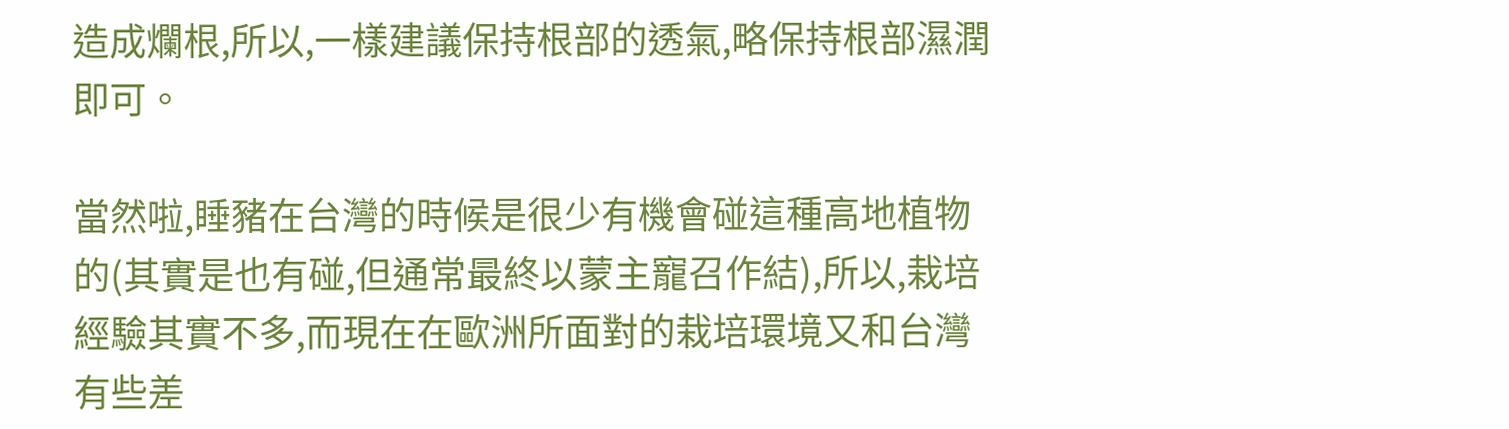造成爛根,所以,一樣建議保持根部的透氣,略保持根部濕潤即可。

當然啦,睡豬在台灣的時候是很少有機會碰這種高地植物的(其實是也有碰,但通常最終以蒙主寵召作結),所以,栽培經驗其實不多,而現在在歐洲所面對的栽培環境又和台灣有些差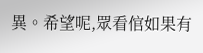異。希望呢,眾看倌如果有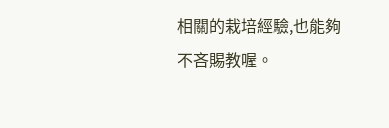相關的栽培經驗,也能夠不吝賜教喔。